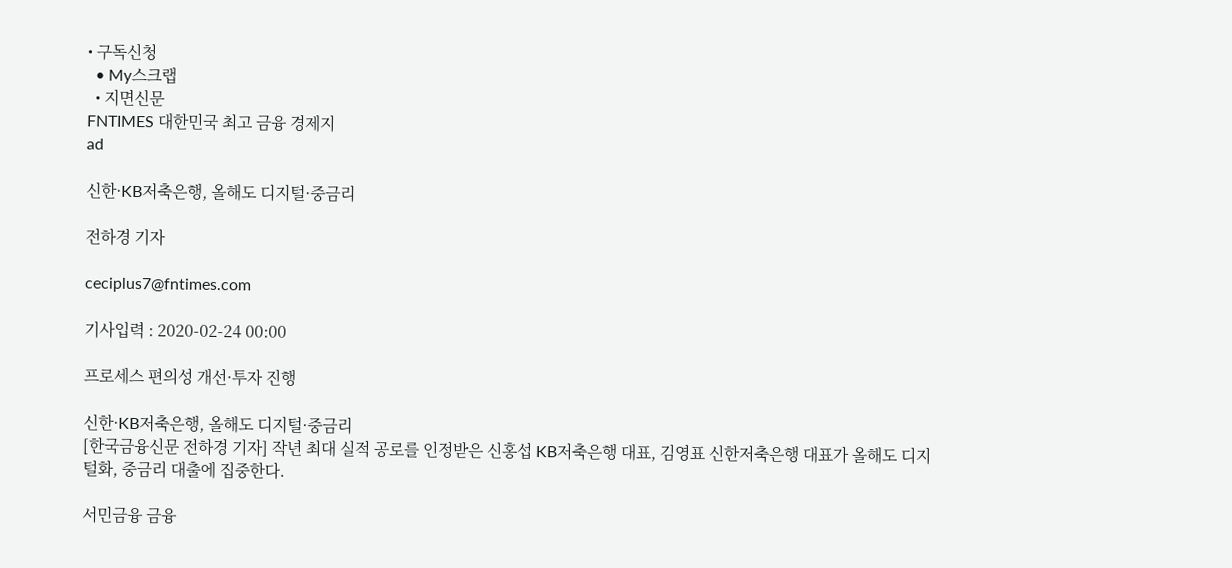• 구독신청
  • My스크랩
  • 지면신문
FNTIMES 대한민국 최고 금융 경제지
ad

신한·KB저축은행, 올해도 디지털·중금리

전하경 기자

ceciplus7@fntimes.com

기사입력 : 2020-02-24 00:00

프로세스 편의성 개선·투자 진행

신한·KB저축은행, 올해도 디지털·중금리
[한국금융신문 전하경 기자] 작년 최대 실적 공로를 인정받은 신홍섭 KB저축은행 대표, 김영표 신한저축은행 대표가 올해도 디지털화, 중금리 대출에 집중한다.

서민금융 금융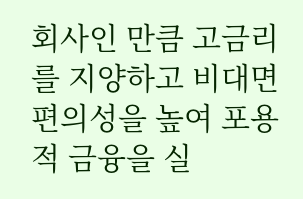회사인 만큼 고금리를 지양하고 비대면 편의성을 높여 포용적 금융을 실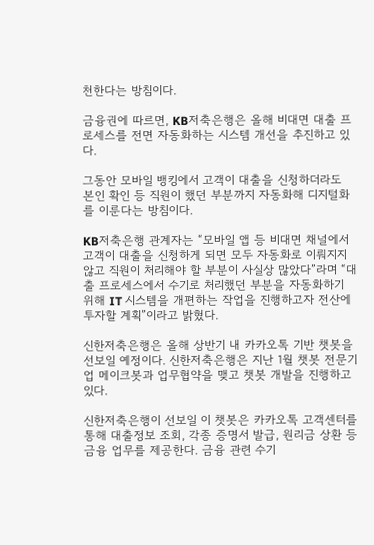천한다는 방침이다.

금융권에 따르면, KB저축은행은 올해 비대면 대출 프로세스를 전면 자동화하는 시스템 개선을 추진하고 있다.

그동안 모바일 뱅킹에서 고객이 대출을 신청하더라도 본인 확인 등 직원이 했던 부분까지 자동화해 디지털화를 이룬다는 방침이다.

KB저축은행 관계자는 “모바일 앱 등 비대면 채널에서 고객이 대출을 신청하게 되면 모두 자동화로 이뤄지지 않고 직원이 처리해야 할 부분이 사실상 많았다”라며 “대출 프로세스에서 수기로 처리했던 부분을 자동화하기 위해 IT 시스템을 개편하는 작업을 진행하고자 전산에 투자할 계획”이라고 밝혔다.

신한저축은행은 올해 상반기 내 카카오톡 기반 챗봇을 선보일 예정이다. 신한저축은행은 지난 1월 챗봇 전문기업 메이크봇과 업무협약을 맺고 챗봇 개발을 진행하고 있다.

신한저축은행이 선보일 이 챗봇은 카카오톡 고객센터를 통해 대출정보 조회, 각종 증명서 발급, 원리금 상환 등 금융 업무를 제공한다. 금융 관련 수기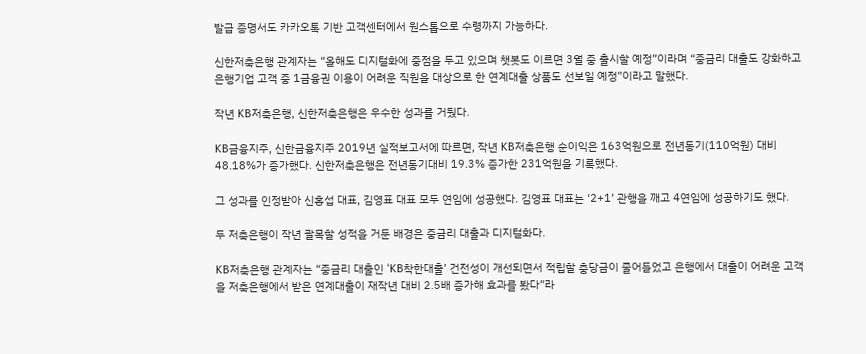발급 증명서도 카카오톡 기반 고객센터에서 원스톱으로 수령까지 가능하다.

신한저축은행 관계자는 “올해도 디지털화에 중점을 두고 있으며 챗봇도 이르면 3월 중 출시할 예정”이라며 “중금리 대출도 강화하고 은행기업 고객 중 1금융권 이용이 어려운 직원을 대상으로 한 연계대출 상품도 선보일 예정”이라고 말했다.

작년 KB저축은행, 신한저축은행은 우수한 성과를 거뒀다.

KB금융지주, 신한금융지주 2019년 실적보고서에 따르면, 작년 KB저축은행 순이익은 163억원으로 전년동기(110억원) 대비 48.18%가 증가했다. 신한저축은행은 전년동기대비 19.3% 증가한 231억원을 기록했다.

그 성과를 인정받아 신홍섭 대표, 김영표 대표 모두 연임에 성공했다. 김영표 대표는 ‘2+1’ 관행을 깨고 4연임에 성공하기도 했다.

두 저축은행이 작년 괄목할 성적을 거둔 배경은 중금리 대출과 디지털화다.

KB저축은행 관계자는 “중금리 대출인 ‘KB착한대출’ 건전성이 개선되면서 적립할 충당금이 줄어들었고 은행에서 대출이 어려운 고객을 저축은행에서 받은 연계대출이 재작년 대비 2.5배 증가해 효과를 봤다”라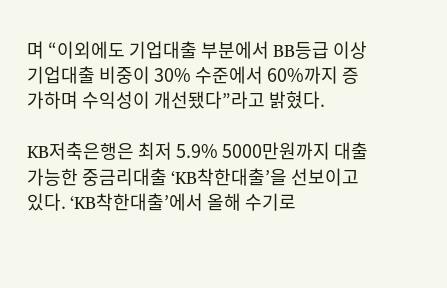며 “이외에도 기업대출 부분에서 BB등급 이상 기업대출 비중이 30% 수준에서 60%까지 증가하며 수익성이 개선됐다”라고 밝혔다.

KB저축은행은 최저 5.9% 5000만원까지 대출 가능한 중금리대출 ‘KB착한대출’을 선보이고 있다. ‘KB착한대출’에서 올해 수기로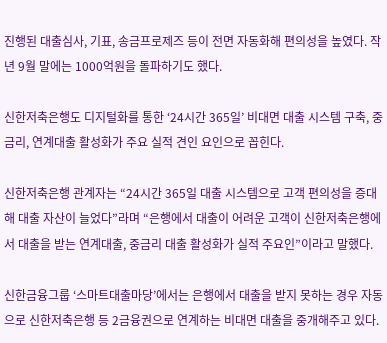진행된 대출심사, 기표, 송금프로제즈 등이 전면 자동화해 편의성을 높였다. 작년 9월 말에는 1000억원을 돌파하기도 했다.

신한저축은행도 디지털화를 통한 ‘24시간 365일’ 비대면 대출 시스템 구축, 중금리, 연계대출 활성화가 주요 실적 견인 요인으로 꼽힌다.

신한저축은행 관계자는 “24시간 365일 대출 시스템으로 고객 편의성을 증대해 대출 자산이 늘었다”라며 “은행에서 대출이 어려운 고객이 신한저축은행에서 대출을 받는 연계대출, 중금리 대출 활성화가 실적 주요인”이라고 말했다.

신한금융그룹 ‘스마트대출마당’에서는 은행에서 대출을 받지 못하는 경우 자동으로 신한저축은행 등 2금융권으로 연계하는 비대면 대출을 중개해주고 있다.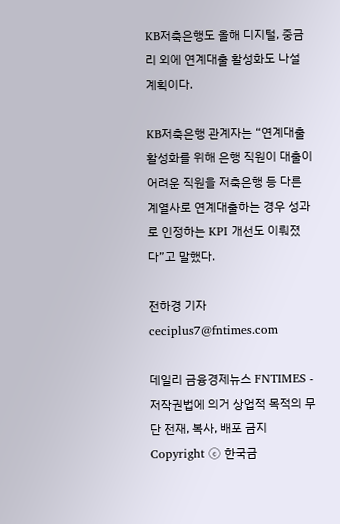KB저축은행도 올해 디지털, 중금리 외에 연계대출 활성화도 나설 계획이다.

KB저축은행 관계자는 “연계대출 활성화를 위해 은행 직원이 대출이 어려운 직원을 저축은행 등 다른 계열사로 연계대출하는 경우 성과로 인정하는 KPI 개선도 이뤄졌다”고 말했다.

전하경 기자 ceciplus7@fntimes.com

데일리 금융경제뉴스 FNTIMES - 저작권법에 의거 상업적 목적의 무단 전재, 복사, 배포 금지
Copyright ⓒ 한국금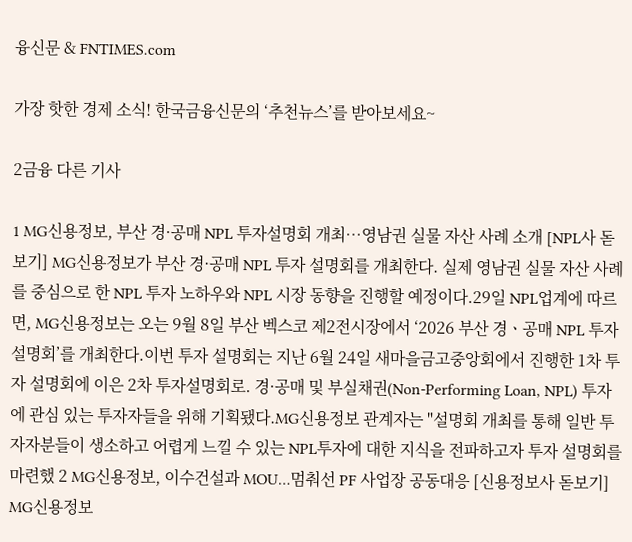융신문 & FNTIMES.com

가장 핫한 경제 소식! 한국금융신문의 ‘추천뉴스’를 받아보세요~

2금융 다른 기사

1 MG신용정보, 부산 경·공매 NPL 투자설명회 개최…영남권 실물 자산 사례 소개 [NPL사 돋보기] MG신용정보가 부산 경·공매 NPL 투자 설명회를 개최한다. 실제 영남권 실물 자산 사례를 중심으로 한 NPL 투자 노하우와 NPL 시장 동향을 진행할 예정이다.29일 NPL업계에 따르면, MG신용정보는 오는 9월 8일 부산 벡스코 제2전시장에서 ‘2026 부산 경ㆍ공매 NPL 투자설명회’를 개최한다.이번 투자 설명회는 지난 6월 24일 새마을금고중앙회에서 진행한 1차 투자 설명회에 이은 2차 투자설명회로. 경·공매 및 부실채권(Non-Performing Loan, NPL) 투자에 관심 있는 투자자들을 위해 기획됐다.MG신용정보 관계자는 "설명회 개최를 통해 일반 투자자분들이 생소하고 어렵게 느낄 수 있는 NPL투자에 대한 지식을 전파하고자 투자 설명회를 마련했 2 MG신용정보, 이수건설과 MOU…멈춰선 PF 사업장 공동대응 [신용정보사 돋보기] MG신용정보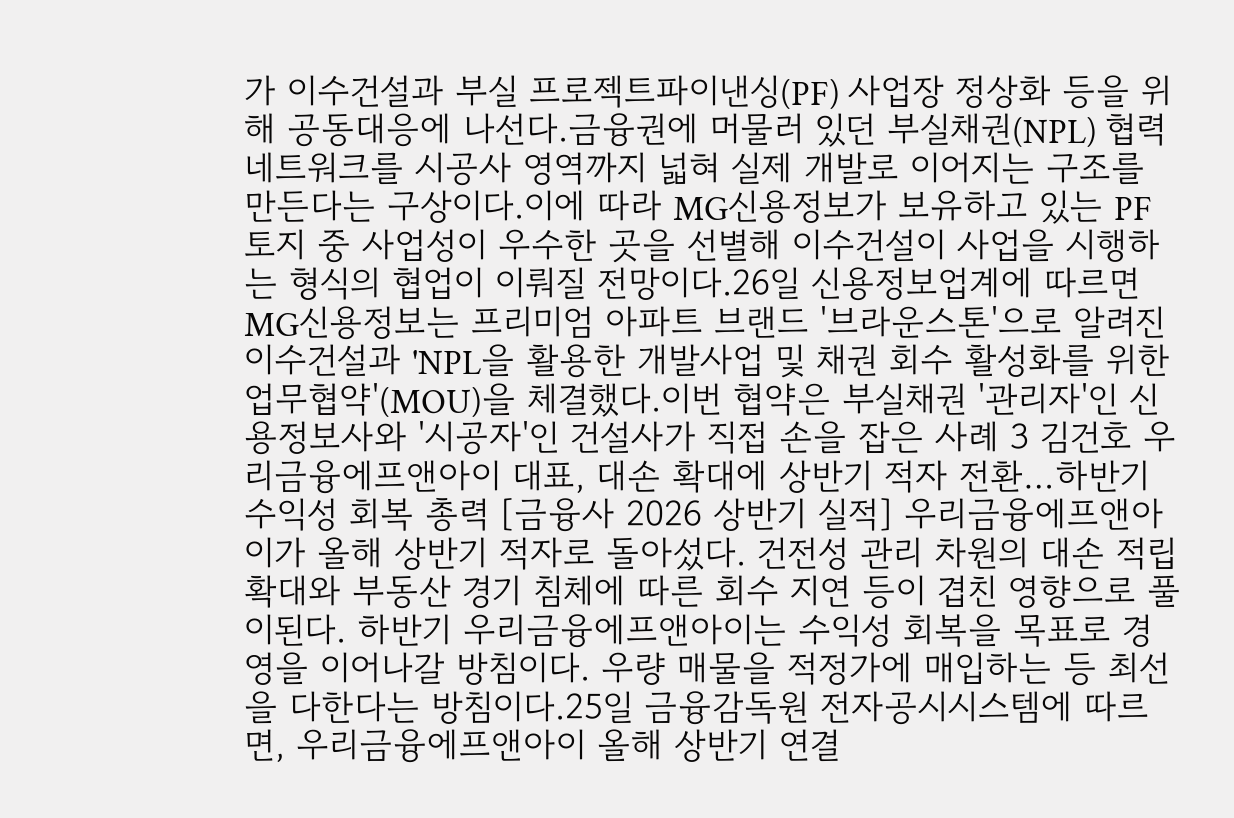가 이수건설과 부실 프로젝트파이낸싱(PF) 사업장 정상화 등을 위해 공동대응에 나선다.금융권에 머물러 있던 부실채권(NPL) 협력 네트워크를 시공사 영역까지 넓혀 실제 개발로 이어지는 구조를 만든다는 구상이다.이에 따라 MG신용정보가 보유하고 있는 PF 토지 중 사업성이 우수한 곳을 선별해 이수건설이 사업을 시행하는 형식의 협업이 이뤄질 전망이다.26일 신용정보업계에 따르면 MG신용정보는 프리미엄 아파트 브랜드 '브라운스톤'으로 알려진 이수건설과 'NPL을 활용한 개발사업 및 채권 회수 활성화를 위한 업무협약'(MOU)을 체결했다.이번 협약은 부실채권 '관리자'인 신용정보사와 '시공자'인 건설사가 직접 손을 잡은 사례 3 김건호 우리금융에프앤아이 대표, 대손 확대에 상반기 적자 전환…하반기 수익성 회복 총력 [금융사 2026 상반기 실적] 우리금융에프앤아이가 올해 상반기 적자로 돌아섰다. 건전성 관리 차원의 대손 적립 확대와 부동산 경기 침체에 따른 회수 지연 등이 겹친 영향으로 풀이된다. 하반기 우리금융에프앤아이는 수익성 회복을 목표로 경영을 이어나갈 방침이다. 우량 매물을 적정가에 매입하는 등 최선을 다한다는 방침이다.25일 금융감독원 전자공시시스템에 따르면, 우리금융에프앤아이 올해 상반기 연결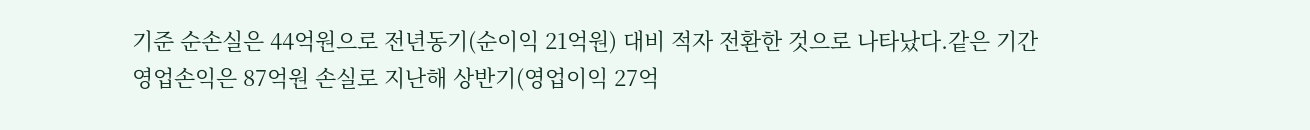기준 순손실은 44억원으로 전년동기(순이익 21억원) 대비 적자 전환한 것으로 나타났다.같은 기간 영업손익은 87억원 손실로 지난해 상반기(영업이익 27억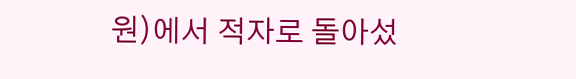원)에서 적자로 돌아섰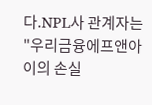다.NPL사 관계자는 "우리금융에프앤아이의 손실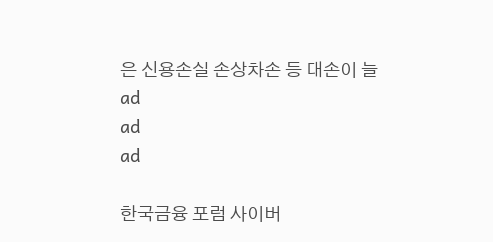은 신용손실 손상차손 등 대손이 늘
ad
ad
ad

한국금융 포럼 사이버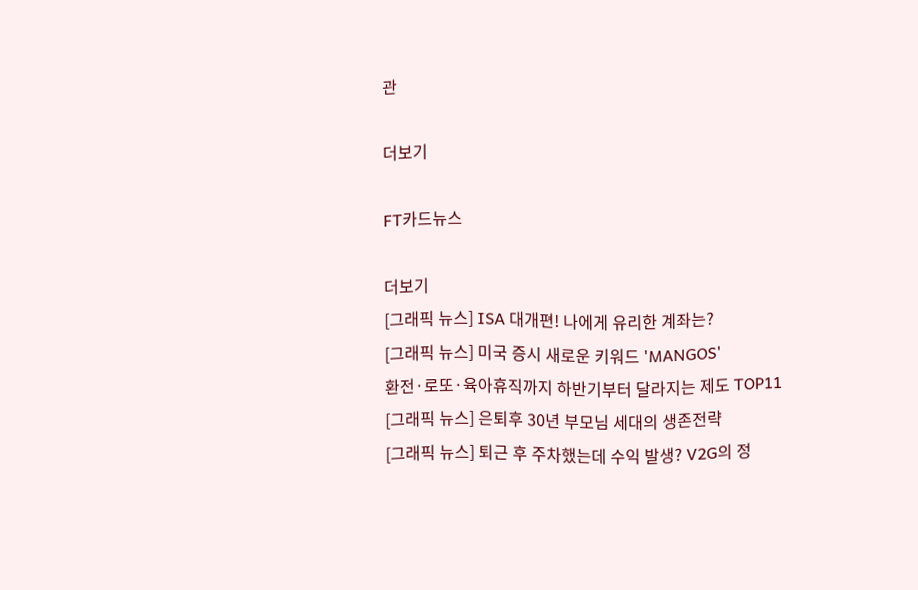관

더보기

FT카드뉴스

더보기
[그래픽 뉴스] ISA 대개편! 나에게 유리한 계좌는?
[그래픽 뉴스] 미국 증시 새로운 키워드 'MANGOS'
환전·로또·육아휴직까지 하반기부터 달라지는 제도 TOP11
[그래픽 뉴스] 은퇴후 30년 부모님 세대의 생존전략
[그래픽 뉴스] 퇴근 후 주차했는데 수익 발생? V2G의 정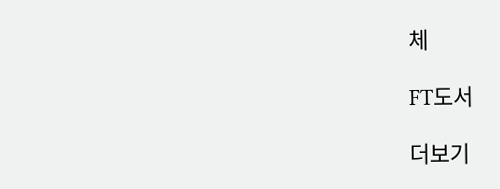체

FT도서

더보기